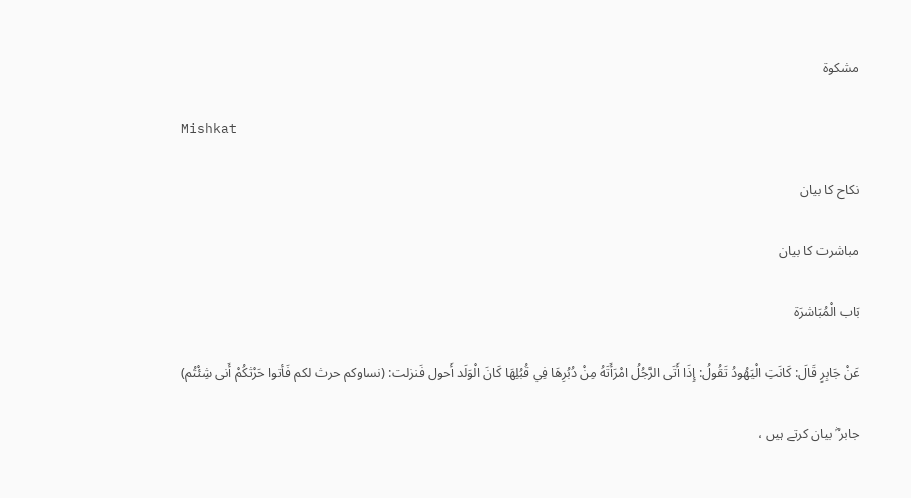مشکوۃ

Mishkat

نکاح کا بیان

مباشرت کا بیان

بَاب الْمُبَاشرَة

عَنْ جَابِرٍ قَالَ: كَانَتِ الْيَهُودُ تَقُولُ: إِذَا أَتَى الرَّجُلُ امْرَأَتَهُ مِنْ دُبُرِهَا فِي قُبُلِهَا كَانَ الْوَلَد أَحول فَنزلت: (نساوكم حرث لكم فَأتوا حَرْثكُمْ أَنى شِئْتُم)

جابر ؓ بیان کرتے ہیں ،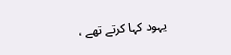یہود کہا کرتے تھے ،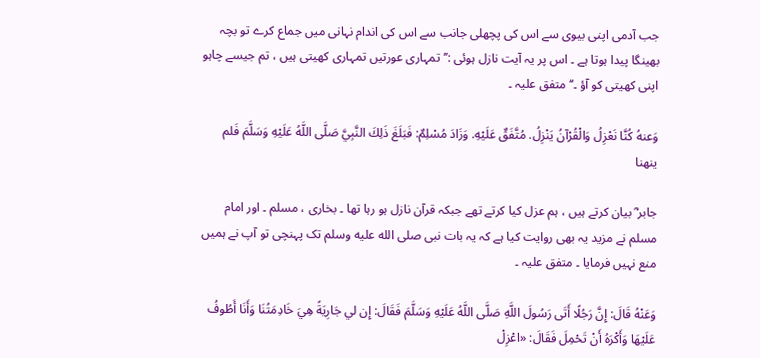جب آدمی اپنی بیوی سے اس کی پچھلی جانب سے اس کی اندام نہانی میں جماع کرے تو بچہ بھینگا پیدا ہوتا ہے ۔ اس پر یہ آیت نازل ہوئی :’’ تمہاری عورتیں تمہاری کھیتی ہیں ، تم جیسے چاہو اپنی کھیتی کو آؤ ۔‘‘ متفق علیہ ۔

وَعنهُ كُنَّا نَعْزِلُ وَالْقُرْآنُ يَنْزِلُ. مُتَّفَقٌ عَلَيْهِ. وَزَادَ مُسْلِمٌ: فَبَلَغَ ذَلِكَ النَّبِيَّ صَلَّى اللَّهُ عَلَيْهِ وَسَلَّمَ فَلم ينهنا

جابر ؓ بیان کرتے ہیں ، ہم عزل کیا کرتے تھے جبکہ قرآن نازل ہو رہا تھا ۔ بخاری ، مسلم ۔ اور امام مسلم نے مزید یہ بھی روایت کیا ہے کہ یہ بات نبی صلى الله عليه وسلم تک پہنچی تو آپ نے ہمیں منع نہیں فرمایا ۔ متفق علیہ ۔

وَعَنْهُ قَالَ: إِنَّ رَجُلًا أَتَى رَسُولَ اللَّهِ صَلَّى اللَّهُ عَلَيْهِ وَسَلَّمَ فَقَالَ: إِن لي جَارِيَةً هِيَ خَادِمَتُنَا وَأَنَا أَطُوفُ عَلَيْهَا وَأَكْرَهُ أَنْ تَحْمِلَ فَقَالَ: «اعْزِلْ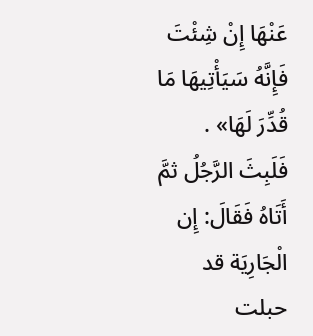عَنْهَا إِنْ شِئْتَ فَإِنَّهُ سَيَأْتِيهَا مَا قُدِّرَ لَهَا» . فَلَبِثَ الرَّجُلُ ثمَّ أَتَاهُ فَقَالَ: إِن الْجَارِيَة قد حبلت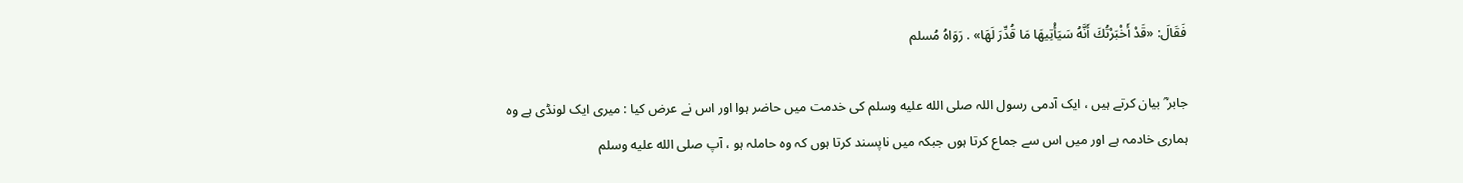فَقَالَ: «قَدْ أَخْبَرْتُكَ أَنَّهُ سَيَأْتِيهَا مَا قُدِّرَ لَهَا» . رَوَاهُ مُسلم

جابر ؓ بیان کرتے ہیں ، ایک آدمی رسول اللہ صلى الله عليه وسلم کی خدمت میں حاضر ہوا اور اس نے عرض کیا : میری ایک لونڈی ہے وہ ہماری خادمہ ہے اور میں اس سے جماع کرتا ہوں جبکہ میں ناپسند کرتا ہوں کہ وہ حاملہ ہو ، آپ صلى الله عليه وسلم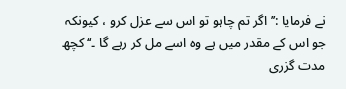نے فرمایا :’’ اگر تم چاہو تو اس سے عزل کرو ، کیونکہ جو اس کے مقدر میں ہے وہ اسے مل کر رہے گا ۔‘‘ کچھ مدت گزری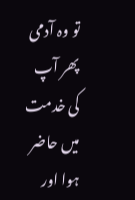تو وہ آدمی پھر آپ کی خدمت میں حاضر ہوا اور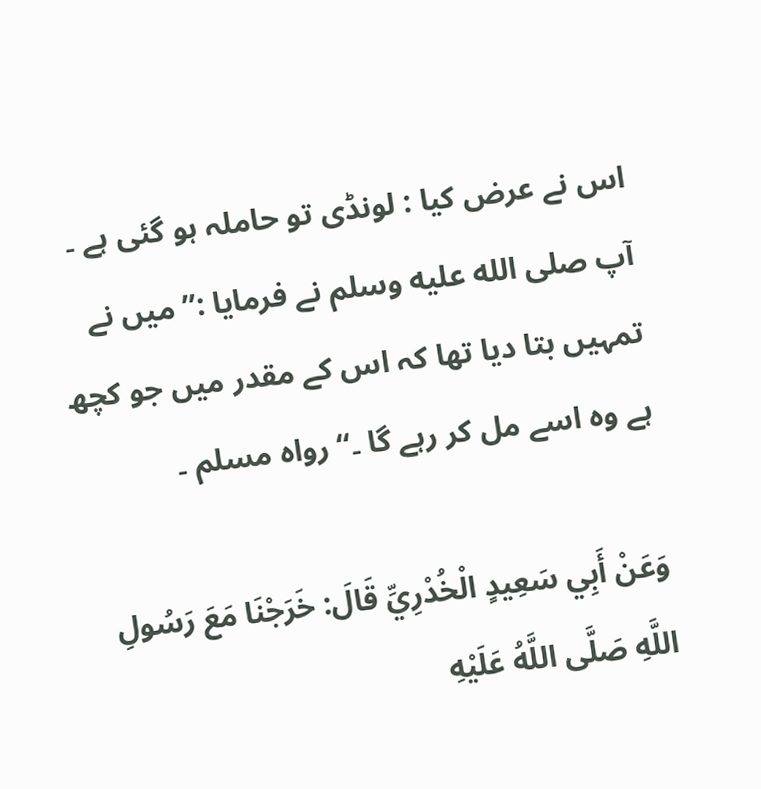اس نے عرض کیا : لونڈی تو حاملہ ہو گئی ہے ۔ آپ صلى الله عليه وسلم نے فرمایا :’’ میں نے تمہیں بتا دیا تھا کہ اس کے مقدر میں جو کچھ ہے وہ اسے مل کر رہے گا ۔‘‘ رواہ مسلم ۔

وَعَنْ أَبِي سَعِيدٍ الْخُدْرِيِّ قَالَ: خَرَجْنَا مَعَ رَسُولِ اللَّهِ صَلَّى اللَّهُ عَلَيْهِ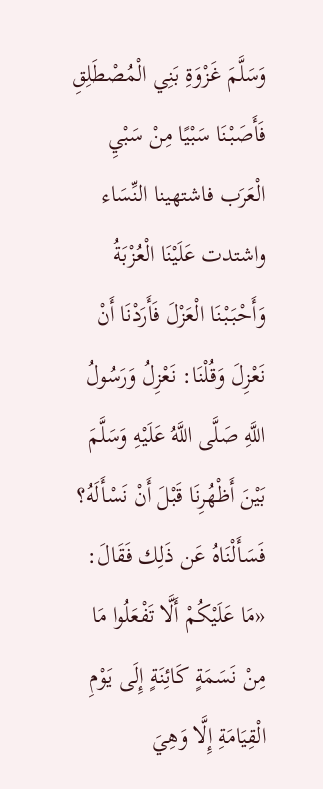وَسَلَّمَ غَزْوَةِ بَنِي الْمُصْطَلِقِ فَأَصَبْنَا سَبْيًا مِنْ سَبْيِ الْعَرَب فاشتهينا النِّسَاء واشتدت عَلَيْنَا الْعُزْبَةُ وَأَحْبَبْنَا الْعَزْلَ فَأَرَدْنَا أَنْ نَعْزِلَ وَقُلْنَا: نَعْزِلُ وَرَسُولُ اللَّهِ صَلَّى اللَّهُ عَلَيْهِ وَسَلَّمَ بَيْنَ أَظْهُرِنَا قَبْلَ أَنْ نَسْأَلَهُ؟ فَسَأَلْنَاهُ عَن ذَلِك فَقَالَ: «مَا عَلَيْكُمْ أَلَّا تَفْعَلُوا مَا مِنْ نَسَمَةٍ كَائِنَةٍ إِلَى يَوْمِ الْقِيَامَةِ إِلَّا وَهِيَ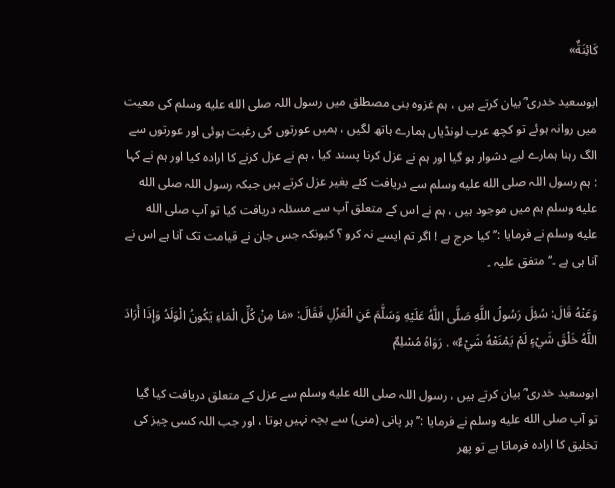كَائِنَةٌ»

ابوسعید خدری ؓ بیان کرتے ہیں ، ہم غزوہ بنی مصطلق میں رسول اللہ صلى الله عليه وسلم کی معیت میں روانہ ہوئے تو کچھ عرب لونڈیاں ہمارے ہاتھ لگیں ، ہمیں عورتوں کی رغبت ہوئی اور عورتوں سے الگ رہنا ہمارے لیے دشوار ہو گیا اور ہم نے عزل کرنا پسند کیا ، ہم نے عزل کرنے کا ارادہ کیا اور ہم نے کہا : ہم رسول اللہ صلى الله عليه وسلم سے دریافت کئے بغیر عزل کرتے ہیں جبکہ رسول اللہ صلى الله عليه وسلم ہم میں موجود ہیں ، ہم نے اس کے متعلق آپ سے مسئلہ دریافت کیا تو آپ صلى الله عليه وسلم نے فرمایا :’’ کیا حرج ہے ! اگر تم ایسے نہ کرو ؟ کیونکہ جس جان نے قیامت تک آنا ہے اس نے آنا ہی ہے ۔‘‘ متفق علیہ ۔

وَعَنْهُ قَالَ: سُئِلَ رَسُولُ اللَّهِ صَلَّى اللَّهُ عَلَيْهِ وَسَلَّمَ عَنِ الْعَزْلِ فَقَالَ: «مَا مِنْ كُلِّ الْمَاءِ يَكُونُ الْوَلَدُ وَإِذَا أَرَادَ اللَّهُ خَلْقَ شَيْءٍ لَمْ يَمْنَعْهُ شَيْءٌ» . رَوَاهُ مُسْلِمٌ

ابوسعید خدری ؓ بیان کرتے ہیں ، رسول اللہ صلى الله عليه وسلم سے عزل کے متعلق دریافت کیا گیا تو آپ صلى الله عليه وسلم نے فرمایا :’’ ہر پانی (منی) سے بچہ نہیں ہوتا ، اور جب اللہ کسی چیز کی تخلیق کا ارادہ فرماتا ہے تو پھر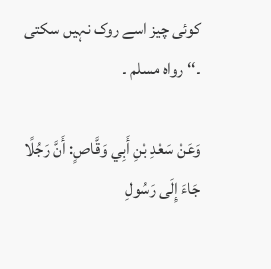کوئی چیز اسے روک نہیں سکتی ۔‘‘ رواہ مسلم ۔

وَعَنْ سَعْدِ بْنِ أَبِي وَقَّاصٍ: أَنَّ رَجُلًا جَاءَ إِلَى رَسُولِ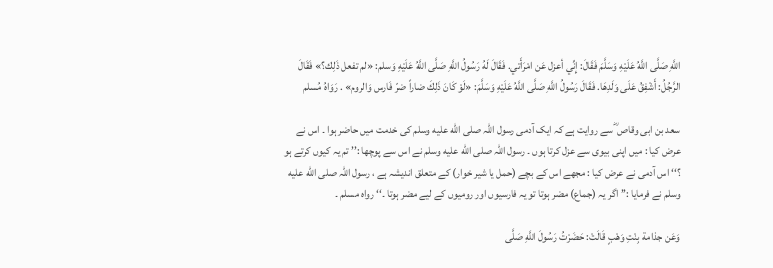اللَّهِ صَلَّى اللَّهُ عَلَيْهِ وَسَلَّمَ فَقَالَ: إِنِّي أعزل عَن امْرَأَتي. فَقَالَ لَهُ رَسُولُ اللَّهِ صَلَّى اللَّهُ عَلَيْهِ وَسلم: «لم تفعل ذَلِك؟» فَقَالَ الرَّجُلُ: أَشْفِقُ عَلَى وَلَدِهَا. فَقَالَ رَسُولُ اللَّهِ صَلَّى اللَّهُ عَلَيْهِ وَسَلَّمَ: «لَوْ كَانَ ذَلِكَ ضاراً ضرّ فَارس وَالروم» . رَوَاهُ مُسلم

سعد بن ابی وقاص ؓ سے روایت ہے کہ ایک آدمی رسول اللہ صلى الله عليه وسلم کی خدمت میں حاضر ہوا ۔ اس نے عرض کیا : میں اپنی بیوی سے عزل کرتا ہوں ۔ رسول اللہ صلى الله عليه وسلم نے اس سے پوچھا :’’ تم یہ کیوں کرتے ہو ؟‘‘ اس آدمی نے عرض کیا : مجھے اس کے بچے (حمل یا شیر خوار) کے متعلق اندیشہ ہے ، رسول اللہ صلى الله عليه وسلم نے فرمایا :’’ اگر یہ (جماع) مضر ہوتا تو یہ فارسیوں اور رومیوں کے لیے مضر ہوتا ۔‘‘ رواہ مسلم ۔

وَعَن جذامة بِنْتِ وَهْبٍ قَالَتْ: حَضَرْتُ رَسُولَ اللَّهِ صَلَّى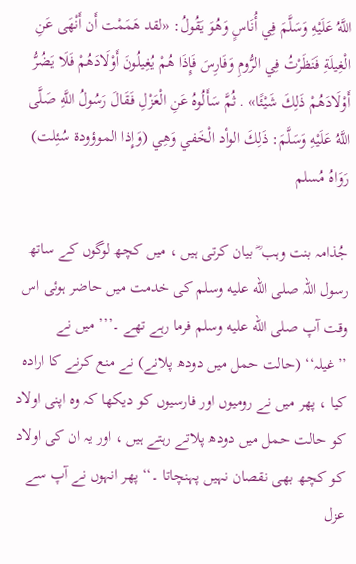اللَّهُ عَلَيْهِ وَسَلَّمَ فِي أُنَاسٍ وَهُوَ يَقُولُ: «لقد هَمَمْت أَن أَنْهَى عَنِ الْغِيلَةِ فَنَظَرْتُ فِي الرُّومِ وَفَارِسَ فَإِذَا هُمْ يُغِيلُونَ أَوْلَادَهُمْ فَلَا يَضُرُّ أَوْلَادَهُمْ ذَلِكَ شَيْئًا» . ثُمَّ سَأَلُوهُ عَنِ الْعَزْلِ فَقَالَ رَسُولُ اللَّهِ صَلَّى اللَّهُ عَلَيْهِ وَسَلَّمَ: ذَلِكَ الوأد الْخَفي وَهِي (وَإِذا الموؤودة سُئِلت) رَوَاهُ مُسلم

جُذامہ بنت وہب ؓ بیان کرتی ہیں ، میں کچھ لوگوں کے ساتھ رسول اللہ صلى الله عليه وسلم کی خدمت میں حاضر ہوئی اس وقت آپ صلى الله عليه وسلم فرما رہے تھے ۔’’’ میں نے ’’غیلہ‘‘ (حالت حمل میں دودھ پلانے) نے منع کرنے کا ارادہ کیا ، پھر میں نے رومیوں اور فارسیوں کو دیکھا کہ وہ اپنی اولاد کو حالت حمل میں دودھ پلاتے رہتے ہیں ، اور یہ ان کی اولاد کو کچھ بھی نقصان نہیں پہنچاتا ۔‘‘ پھر انہوں نے آپ سے عزل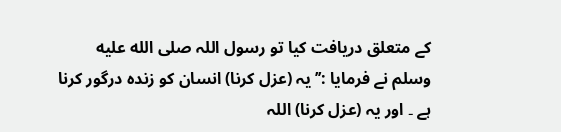کے متعلق دریافت کیا تو رسول اللہ صلى الله عليه وسلم نے فرمایا :’’ یہ (عزل کرنا) انسان کو زندہ درگور کرنا ہے ۔ اور یہ (عزل کرنا) اللہ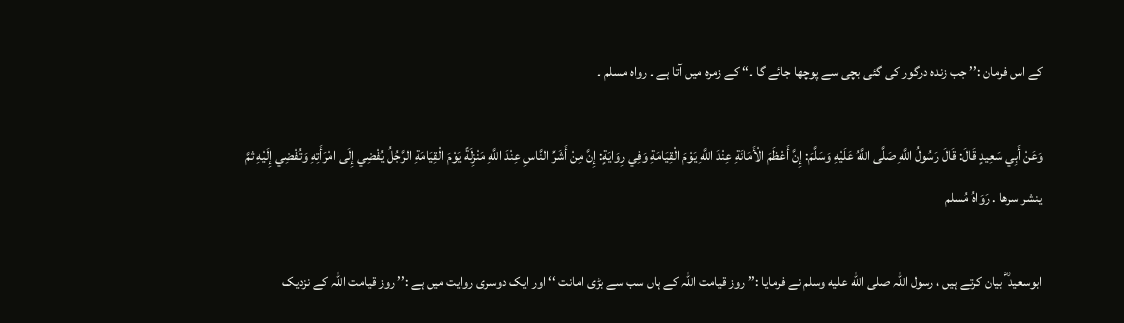کے اس فرمان :’’ جب زندہ درگور کی گئی بچی سے پوچھا جائے گا ۔‘‘ کے زمرہ میں آتا ہے ۔ رواہ مسلم ۔

وَعَنْ أَبِي سَعِيدٍ قَالَ: قَالَ رَسُولُ اللَّهِ صَلَّى اللَّهُ عَلَيْهِ وَسَلَّمَ: إِنَّ أَعْظَمَ الْأَمَانَةِ عِنْدَ اللَّهِ يَوْمَ الْقِيَامَةِ وَفِي رِوَايَةٍ: إِنَّ مِنْ أَشَرِّ النَّاسِ عِنْدَ اللَّهِ مَنْزِلَةً يَوْمَ الْقِيَامَةِ الرَّجُلُ يُفْضِي إِلَى امْرَأَتِهِ وَتُفْضِي إِلَيْهِ ثمَّ ينشر سرها . رَوَاهُ مُسلم

ابوسعید ؓ بیان کرتے ہیں ، رسول اللہ صلى الله عليه وسلم نے فرمایا :’’ روز قیامت اللہ کے ہاں سب سے بڑی امانت ‘‘ اور ایک دوسری روایت میں ہے :’’ روز قیامت اللہ کے نزدیک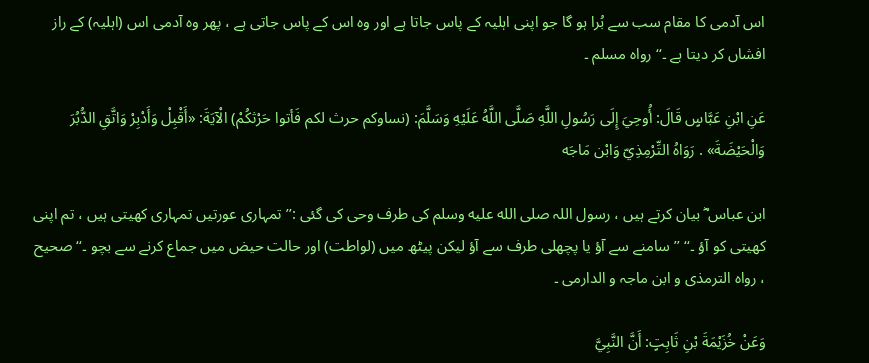اس آدمی کا مقام سب سے بُرا ہو گا جو اپنی اہلیہ کے پاس جاتا ہے اور وہ اس کے پاس جاتی ہے ، پھر وہ آدمی اس (اہلیہ) کے راز افشاں کر دیتا ہے ۔‘‘ رواہ مسلم ۔

عَنِ ابْنِ عَبَّاسٍ قَالَ: أُوحِيَ إِلَى رَسُولِ اللَّهِ صَلَّى اللَّهُ عَلَيْهِ وَسَلَّمَ: (نساوكم حرث لكم فَأتوا حَرْثكُمْ) الْآيَةَ: «أَقْبِلْ وَأَدْبِرْ وَاتَّقِ الدُّبُرَ وَالْحَيْضَةَ» . رَوَاهُ التِّرْمِذِيّ وَابْن مَاجَه

ابن عباس ؓ بیان کرتے ہیں ، رسول اللہ صلى الله عليه وسلم کی طرف وحی کی گئی :’’ تمہاری عورتیں تمہاری کھیتی ہیں ، تم اپنی کھیتی کو آؤ ۔‘‘ ’’سامنے سے آؤ یا پچھلی طرف سے آؤ لیکن پیٹھ میں (لواطت) اور حالت حیض میں جماع کرنے سے بچو ۔‘‘ صحیح ، رواہ الترمذی و ابن ماجہ و الدارمی ۔

وَعَنْ خُزَيْمَةَ بْنِ ثَابِتٍ: أَنَّ النَّبِيَّ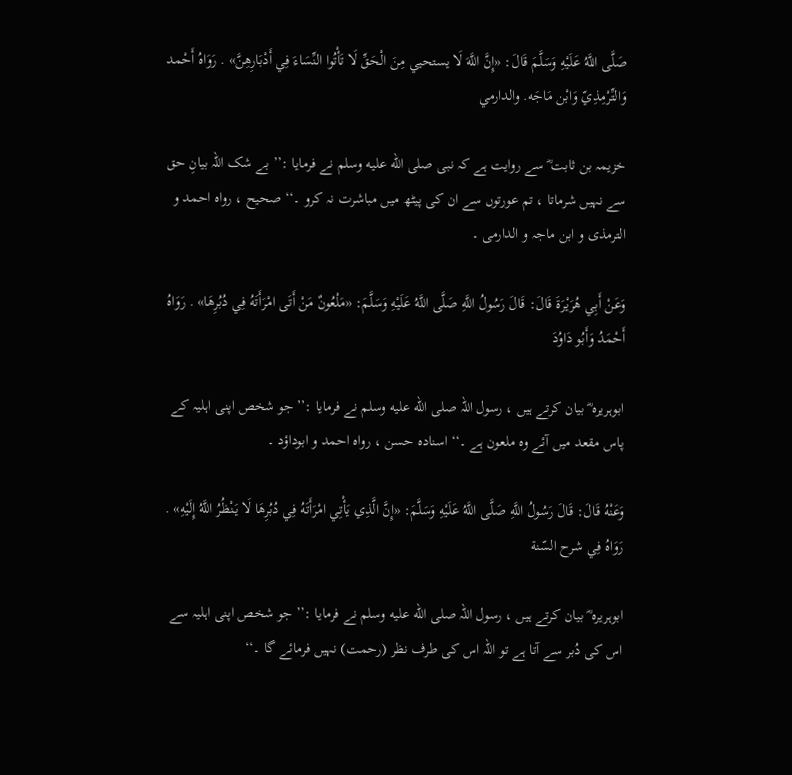صَلَّى اللَّهُ عَلَيْهِ وَسَلَّمَ قَالَ: «إِنَّ اللَّهَ لَا يستحيي مِنَ الْحَقِّ لَا تَأْتُوا النِّسَاءَ فِي أَدْبَارِهِنَّ» . رَوَاهُ أَحْمد وَالتِّرْمِذِيّ وَابْن مَاجَه. والدارمي

خزیمہ بن ثابت ؓ سے روایت ہے کہ نبی صلى الله عليه وسلم نے فرمایا :’’ بے شک اللہ بیانِ حق سے نہیں شرماتا ، تم عورتوں سے ان کی پیٹھ میں مباشرت نہ کرو ۔‘‘ صحیح ، رواہ احمد و الترمذی و ابن ماجہ و الدارمی ۔

وَعَنْ أَبِي هُرَيْرَةَ قَالَ: قَالَ رَسُولُ اللَّهِ صَلَّى اللَّهُ عَلَيْهِ وَسَلَّمَ: «مَلْعُونٌ مَنْ أَتَى امْرَأَتَهُ فِي دُبُرِهَا» . رَوَاهُ أَحْمَدُ وَأَبُو دَاوُدَ

ابوہریرہ ؓ بیان کرتے ہیں ، رسول اللہ صلى الله عليه وسلم نے فرمایا :’’ جو شخص اپنی اہلیہ کے پاس مقعد میں آئے وہ ملعون ہے ۔‘‘ اسنادہ حسن ، رواہ احمد و ابوداؤد ۔

وَعَنْهُ قَالَ: قَالَ رَسُولُ اللَّهِ صَلَّى اللَّهُ عَلَيْهِ وَسَلَّمَ: «إِنَّ الَّذِي يَأْتِي امْرَأَتَهُ فِي دُبُرِهَا لَا يَنْظُرُ اللَّهُ إِلَيْهِ» . رَوَاهُ فِي شرح السّنة

ابوہریرہ ؓ بیان کرتے ہیں ، رسول اللہ صلى الله عليه وسلم نے فرمایا :’’ جو شخص اپنی اہلیہ سے اس کی دُبر سے آتا ہے تو اللہ اس کی طرف نظر (رحمت) نہیں فرمائے گا ۔‘‘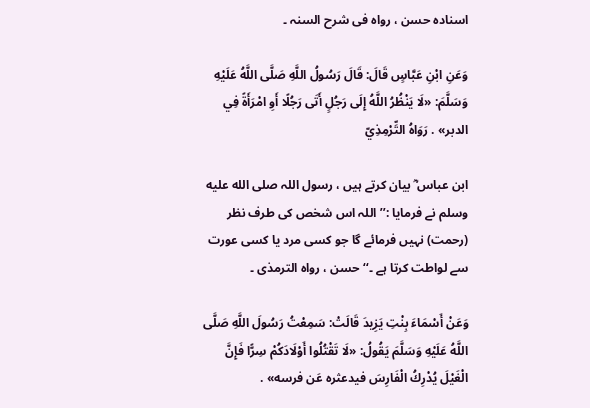اسنادہ حسن ، رواہ فی شرح السنہ ۔

وَعَنِ ابْنِ عَبَّاسٍ قَالَ: قَالَ رَسُولُ اللَّهِ صَلَّى اللَّهُ عَلَيْهِ وَسَلَّمَ: «لَا يَنْظُرُ اللَّهُ إِلَى رَجُلٍ أَتَى رَجُلًا أَوِ امْرَأَةً فِي الدبر» . رَوَاهُ التِّرْمِذِيّ

ابن عباس ؓ بیان کرتے ہیں ، رسول اللہ صلى الله عليه وسلم نے فرمایا :’’ اللہ اس شخص کی طرف نظر (رحمت) نہیں فرمائے گا جو کسی مرد یا کسی عورت سے لواطت کرتا ہے ۔‘‘ حسن ، رواہ الترمذی ۔

وَعَنْ أَسْمَاءَ بِنْتِ يَزِيدَ قَالَتْ: سَمِعْتُ رَسُولَ اللَّهِ صَلَّى اللَّهُ عَلَيْهِ وَسَلَّمَ يَقُولُ: «لَا تَقْتُلُوا أَوْلَادَكُمْ سِرًّا فَإِنَّ الْغَيْلَ يُدْرِكُ الْفَارِسَ فيدعثره عَن فرسه» .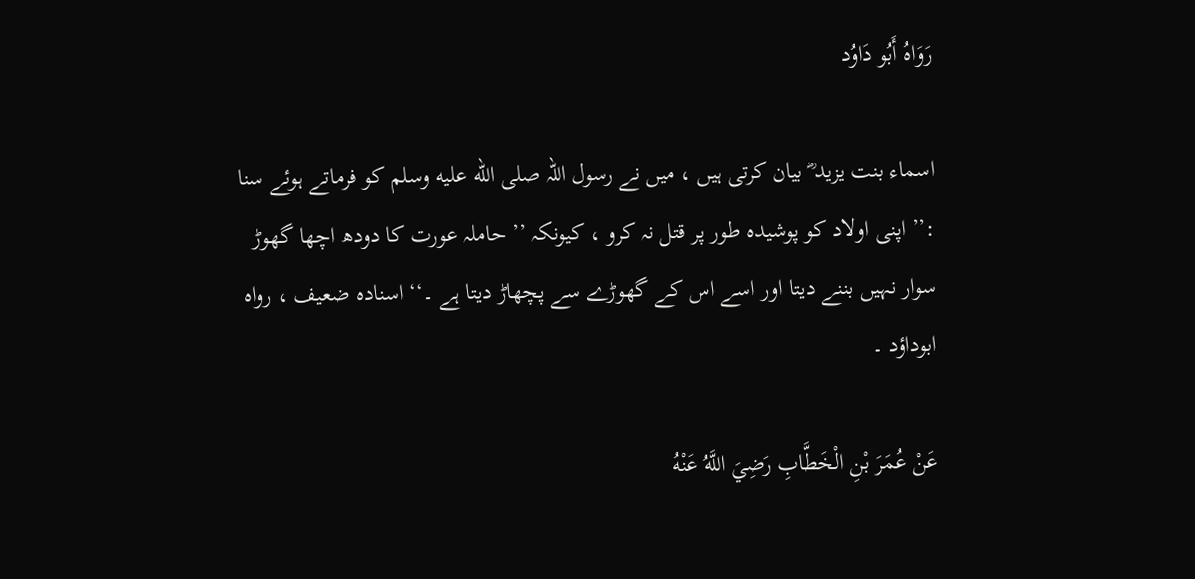رَوَاهُ أَبُو دَاوُد

اسماء بنت یزید ؓ بیان کرتی ہیں ، میں نے رسول اللہ صلى الله عليه وسلم کو فرماتے ہوئے سنا :’’ اپنی اولاد کو پوشیدہ طور پر قتل نہ کرو ، کیونکہ ’’ حاملہ عورت کا دودھ اچھا گھوڑ سوار نہیں بننے دیتا اور اسے اس کے گھوڑے سے پچھاڑ دیتا ہے ۔‘‘ اسنادہ ضعیف ، رواہ ابوداؤد ۔

عَنْ عُمَرَ بْنِ الْخَطَّابِ رَضِيَ اللَّهُ عَنْهُ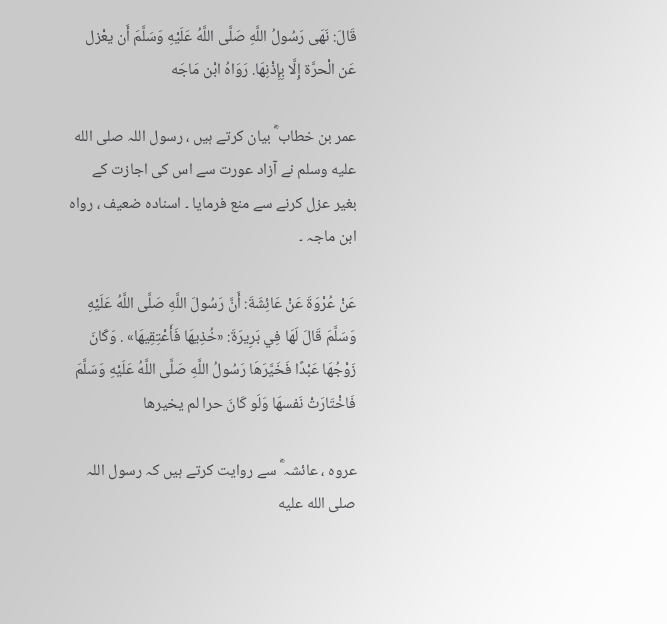قَالَ: نَهَى رَسُولُ اللَّهِ صَلَّى اللَّهُ عَلَيْهِ وَسَلَّمَ أَن يعْزل عَن الْحرَّة إِلَّا بِإِذْنِهَا. رَوَاهُ ابْن مَاجَه

عمر بن خطاب ؓ بیان کرتے ہیں ، رسول اللہ صلى الله عليه وسلم نے آزاد عورت سے اس کی اجازت کے بغیر عزل کرنے سے منع فرمایا ۔ اسنادہ ضعیف ، رواہ ابن ماجہ ۔

عَنْ عُرْوَةَ عَنْ عَائِشَةَ: أَنَّ رَسُولَ اللَّهِ صَلَّى اللَّهُ عَلَيْهِ وَسَلَّمَ قَالَ لَهَا فِي بَرِيرَةَ: «خُذِيهَا فَأَعْتِقِيهَا» . وَكَانَ زَوْجُهَا عَبْدًا فَخَيَّرَهَا رَسُولُ اللَّهِ صَلَّى اللَّهُ عَلَيْهِ وَسَلَّمَ فَاخْتَارَتْ نَفسهَا وَلَو كَانَ حرا لم يخيرها

عروہ ، عائشہ ؓ سے روایت کرتے ہیں کہ رسول اللہ صلى الله عليه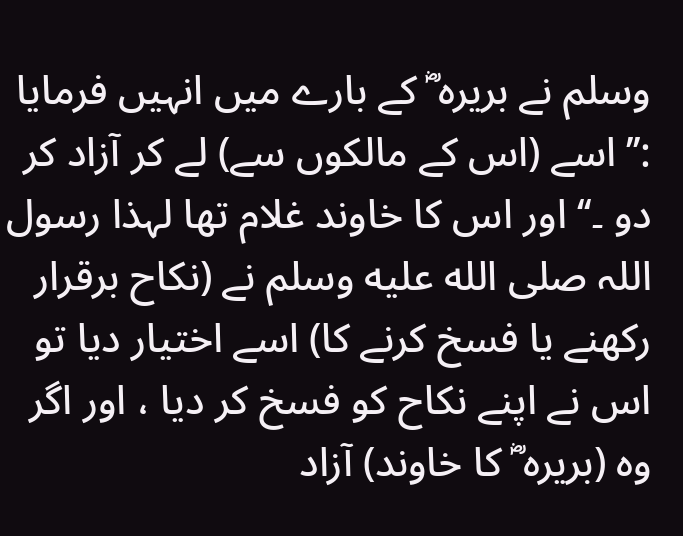وسلم نے بریرہ ؓ کے بارے میں انہیں فرمایا :’’ اسے (اس کے مالکوں سے) لے کر آزاد کر دو ۔‘‘ اور اس کا خاوند غلام تھا لہذا رسول اللہ صلى الله عليه وسلم نے (نکاح برقرار رکھنے یا فسخ کرنے کا) اسے اختیار دیا تو اس نے اپنے نکاح کو فسخ کر دیا ، اور اگر وہ (بریرہ ؓ کا خاوند) آزاد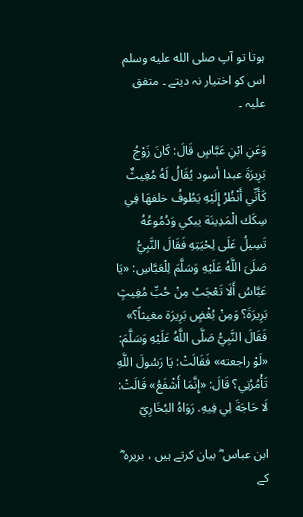ہوتا تو آپ صلى الله عليه وسلم اس کو اختیار نہ دیتے ۔ متفق علیہ ۔

وَعَنِ ابْنِ عَبَّاسٍ قَالَ: كَانَ زَوْجُ بَرِيرَةَ عبدا أسود يُقَالُ لَهُ مُغِيثٌ كَأَنِّي أَنْظُرُ إِلَيْهِ يَطُوفُ خلفهَا فِي سِكَك الْمَدِينَة يبكي وَدُمُوعُهُ تَسِيلُ عَلَى لِحْيَتِهِ فَقَالَ النَّبِيُّ صَلَىَ اللَّهُ عَلَيْهِ وَسَلَّمَ لِلْعَبَّاسِ: «يَا عَبَّاسُ أَلَا تَعْجَبُ مِنْ حُبِّ مُغِيثٍ بَرِيرَةَ؟ وَمِنْ بُغْضٍ بَرِيرَة مغيثاً؟» فَقَالَ النَّبِيُّ صَلَّى اللَّهُ عَلَيْهِ وَسَلَّمَ: «لَوْ راجعته» فَقَالَتْ: يَا رَسُولَ اللَّهِ تَأْمُرُنِي؟ قَالَ: «إِنَّمَا أَشْفَعُ» قَالَتْ: لَا حَاجَةَ لِي فِيهِ. رَوَاهُ البُخَارِيّ

ابن عباس ؓ بیان کرتے ہیں ، بریرہ ؓ کے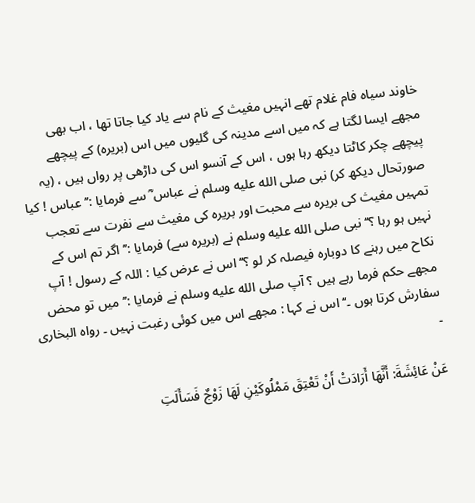خاوند سیاہ فام غلام تھے انہیں مغیث کے نام سے یاد کیا جاتا تھا ، اب بھی مجھے ایسا لگتا ہے کہ میں اسے مدینہ کی گلیوں میں اس (بریرہ) کے پیچھے پیچھے چکر کاٹتا دیکھ رہا ہوں ، اس کے آنسو اس کی داڑھی پر رواں ہیں ، (یہ صورتحال دیکھ کر) نبی صلى الله عليه وسلم نے عباس ؓ سے فرمایا :’’ عباس ! کیا تمہیں مغیث کی بریرہ سے محبت اور بریرہ کی مغیث سے نفرت سے تعجب نہیں ہو رہا ؟‘‘ نبی صلى الله عليه وسلم نے (بریرہ سے) فرمایا :’’ اگر تم اس کے نکاح میں رہنے کا دوبارہ فیصلہ کر لو ؟‘‘ اس نے عرض کیا : اللہ کے رسول ! آپ مجھے حکم فرما رہے ہیں ؟ آپ صلى الله عليه وسلم نے فرمایا :’’ میں تو محض سفارش کرتا ہوں ۔‘‘ اس نے کہا : مجھے اس میں کوئی رغبت نہیں ۔ رواہ البخاری ۔

عَنْ عَائِشَةَ: أَنَّهَا أَرَادَتْ أَنْ تَعْتِقَ مَمْلُوكَيْنِ لَهَا زَوْجٌ فَسَأَلَتِ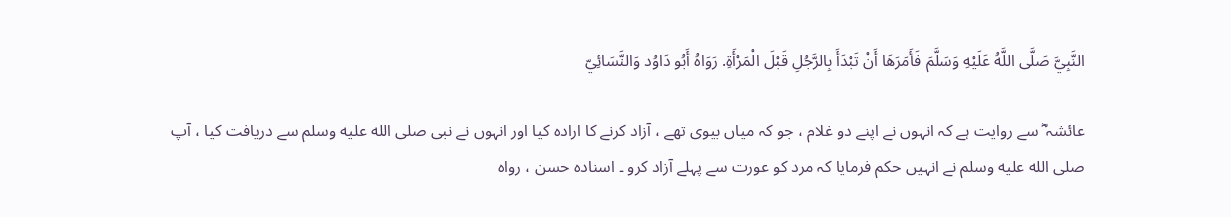النَّبِيَّ صَلَّى اللَّهُ عَلَيْهِ وَسَلَّمَ فَأَمَرَهَا أَنْ تَبْدَأَ بِالرَّجُلِ قَبْلَ الْمَرْأَةِ. رَوَاهُ أَبُو دَاوُد وَالنَّسَائِيّ

عائشہ ؓ سے روایت ہے کہ انہوں نے اپنے دو غلام ، جو کہ میاں بیوی تھے ، آزاد کرنے کا ارادہ کیا اور انہوں نے نبی صلى الله عليه وسلم سے دریافت کیا ، آپ صلى الله عليه وسلم نے انہیں حکم فرمایا کہ مرد کو عورت سے پہلے آزاد کرو ۔ اسنادہ حسن ، رواہ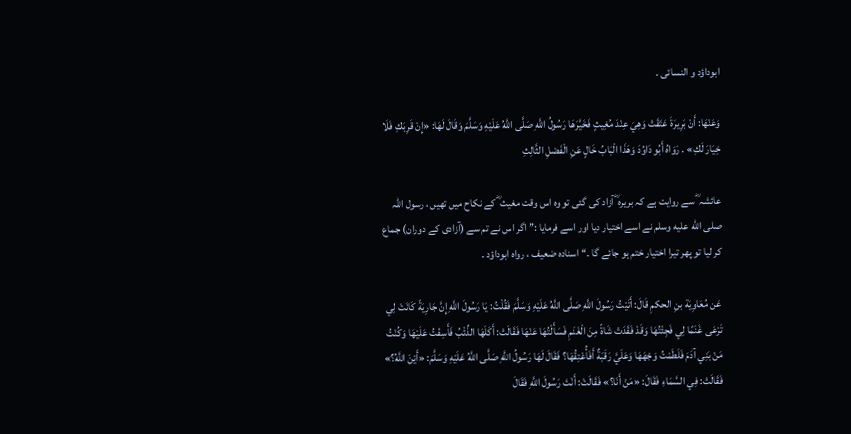ابوداؤد و النسائی ۔

وَعَنْهَا: أَنْ بَرِيرَةَ عَتَقَتْ وَهِيَ عِنْدَ مُغِيثٍ فَخَيَّرَهَا رَسُولُ اللَّهِ صَلَّى اللَّهُ عَلَيْهِ وَسَلَّمَ وَقَالَ لَهَا: «إِنْ قَرِبَكِ فَلَا خِيَارَ لَكِ» . رَوَاهُ أَبُو دَاوُدَ وَهَذَا الْبَابُ خَالٍ عَنِ الْفَصْلِ الثَّالِثِ

عائشہ ؓ سے روایت ہے کہ بریرہ ؓ آزاد کی گئی تو وہ اس وقت مغیث ؓ کے نکاح میں تھیں ، رسول اللہ صلى الله عليه وسلم نے اسے اختیار دیا اور اسے فرمایا :’’ اگر اس نے تم سے (آزادی کے دوران) جماع کر لیا تو پھر تیرا اختیار ختم ہو جائے گا ۔‘‘ اسنادہ ضعیف ، رواہ ابوداؤد ۔

عَن مُعَاوِيَة بنِ الحكمِ قَالَ: أَتَيْتُ رَسُولَ اللَّهِ صَلَّى اللَّهُ عَلَيْهِ وَسَلَّمَ فَقُلْتُ: يَا رَسُولَ اللَّهِ إِنَّ جَارِيَةً كَانَتْ لِي تَرْعَى غَنَمًا لِي فَجِئْتُهَا وَقَدْ فَقَدَتْ شَاةً مِنَ الْغَنَمِ فَسَأَلْتُهَا عَنْهَا فَقَالَتْ: أَكَلَهَا الذِّئْبُ فَأَسِفْتُ عَلَيْهَا وَكُنْتُ مَنْ بَنِي آدَمَ فَلَطَمْتُ وَجْهَهَا وَعَلَيَّ رَقَبَةٌ أَفَأُعْتِقُهَا؟ فَقَالَ لَهَا رَسُولُ اللَّهِ صَلَّى اللَّهُ عَلَيْهِ وَسَلَّمَ: «أَيْنَ اللَّهُ؟» فَقَالَتْ: فِي السَّمَاءِ فَقَالَ: «مَنْ أَنَا؟» فَقَالَتْ: أَنْتَ رَسُولَ اللَّهِ فَقَالَ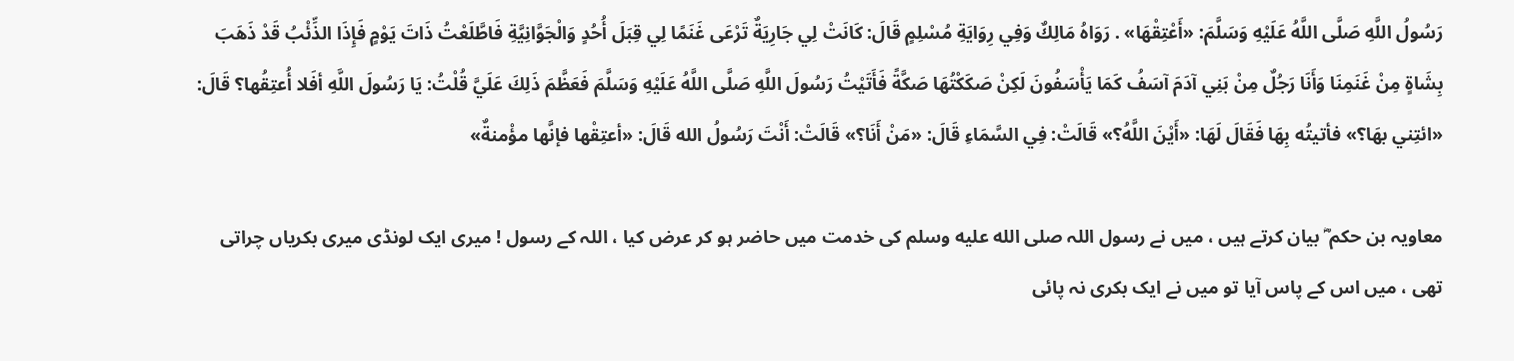رَسُولُ اللَّهِ صَلَّى اللَّهُ عَلَيْهِ وَسَلَّمَ: «أَعْتِقْهَا» . رَوَاهُ مَالِكٌ وَفِي رِوَايَةِ مُسْلِمٍ قَالَ: كَانَتْ لِي جَارِيَةٌ تَرْعَى غَنَمًا لِي قِبَلَ أُحُدٍ وَالْجَوَّانِيَّةِ فَاطَّلَعْتُ ذَاتَ يَوْمٍ فَإِذَا الذِّئْبُ قَدْ ذَهَبَ بِشَاةٍ مِنْ غَنَمِنَا وَأَنَا رَجُلٌ مِنْ بَنِي آدَمَ آسَفُ كَمَا يَأْسَفُونَ لَكِنْ صَكَكْتُهَا صَكَّةً فَأَتَيْتُ رَسُولَ اللَّهِ صَلَّى اللَّهُ عَلَيْهِ وَسَلَّمَ فَعَظَّمَ ذَلِكَ عَلَيَّ قُلْتُ: يَا رَسُولَ اللَّهِ أفَلا أُعتِقُها؟ قَالَ: «ائتِني بهَا؟» فأتيتُه بِهَا فَقَالَ لَهَا: «أَيْنَ اللَّهُ؟» قَالَتْ: فِي السَّمَاءِ قَالَ: «مَنْ أَنَا؟» قَالَتْ: أَنْتَ رَسُولُ الله قَالَ: «أعتِقْها فإنَّها مؤْمنةٌ»

معاویہ بن حکم ؓ بیان کرتے ہیں ، میں نے رسول اللہ صلى الله عليه وسلم کی خدمت میں حاضر ہو کر عرض کیا ، اللہ کے رسول ! میری ایک لونڈی میری بکریاں چراتی تھی ، میں اس کے پاس آیا تو میں نے ایک بکری نہ پائی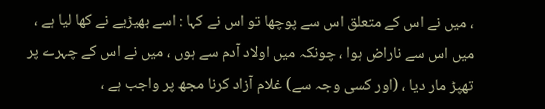، میں نے اس کے متعلق اس سے پوچھا تو اس نے کہا : اسے بھیڑیے نے کھا لیا ہے ، میں اس سے ناراض ہوا ، چونکہ میں اولاد آدم سے ہوں ، میں نے اس کے چہرے پر تھپڑ مار دیا ، (اور کسی وجہ سے) غلام آزاد کرنا مجھ پر واجب ہے ،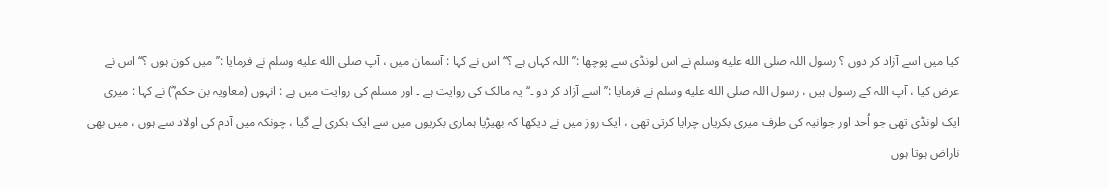کیا میں اسے آزاد کر دوں ؟ رسول اللہ صلى الله عليه وسلم نے اس لونڈی سے پوچھا :’’ اللہ کہاں ہے ؟‘‘ اس نے کہا : آسمان میں ، آپ صلى الله عليه وسلم نے فرمایا :’’ میں کون ہوں ؟‘‘ اس نے عرض کیا ، آپ اللہ کے رسول ہیں ، رسول اللہ صلى الله عليه وسلم نے فرمایا :’’ اسے آزاد کر دو ۔‘‘ یہ مالک کی روایت ہے ۔ اور مسلم کی روایت میں ہے : انہوں (معاویہ بن حکم ؓ) نے کہا : میری ایک لونڈی تھی جو اُحد اور جوانیہ کی طرف میری بکریاں چرایا کرتی تھی ، ایک روز میں نے دیکھا کہ بھیڑیا ہماری بکریوں میں سے ایک بکری لے گیا ، چونکہ میں آدم کی اولاد سے ہوں ، میں بھی ناراض ہوتا ہوں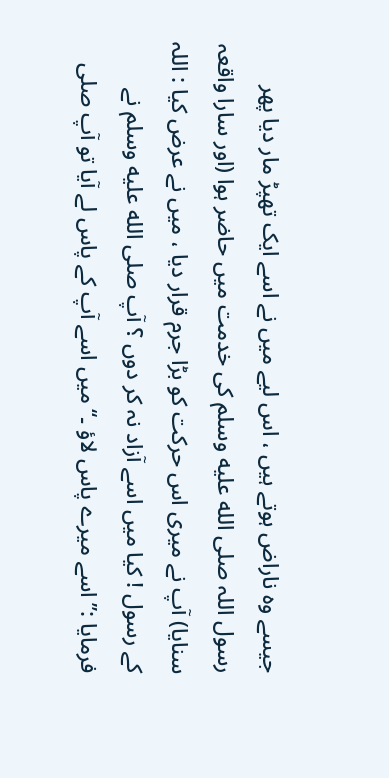جیسے وہ ناراض ہوتے ہیں ، اس لیے میں نے اسے ایک تھپڑ مار دیا پھر رسول اللہ صلى الله عليه وسلم کی خدمت میں حاضر ہوا (اور سارا واقعہ سنایا) آپ نے میری اس حرکت کو بڑا جرم قرار دیا ، میں نے عرض کیا : اللہ کے رسول ! کیا میں اسے آزاد نہ کر دوں ؟ آپ صلى الله عليه وسلم نے فرمایا :’’ اسے میرے پاس لاؤ ۔‘‘ میں اسے آپ کے پاس لے آیا تو آپ صلى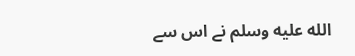الله عليه وسلم نے اس سے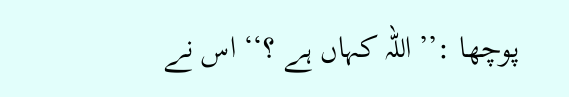پوچھا :’’ اللہ کہاں ہے ؟‘‘ اس نے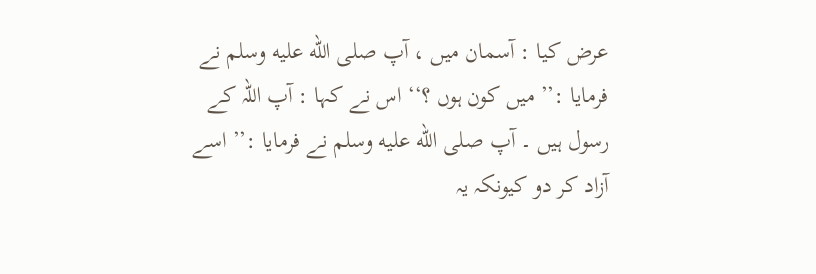عرض کیا : آسمان میں ، آپ صلى الله عليه وسلم نے فرمایا :’’ میں کون ہوں ؟‘‘ اس نے کہا : آپ اللہ کے رسول ہیں ۔ آپ صلى الله عليه وسلم نے فرمایا :’’ اسے آزاد کر دو کیونکہ یہ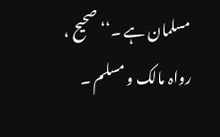مسلمان ہے ۔‘‘ صحیح ، رواہ مالک و مسلم ۔